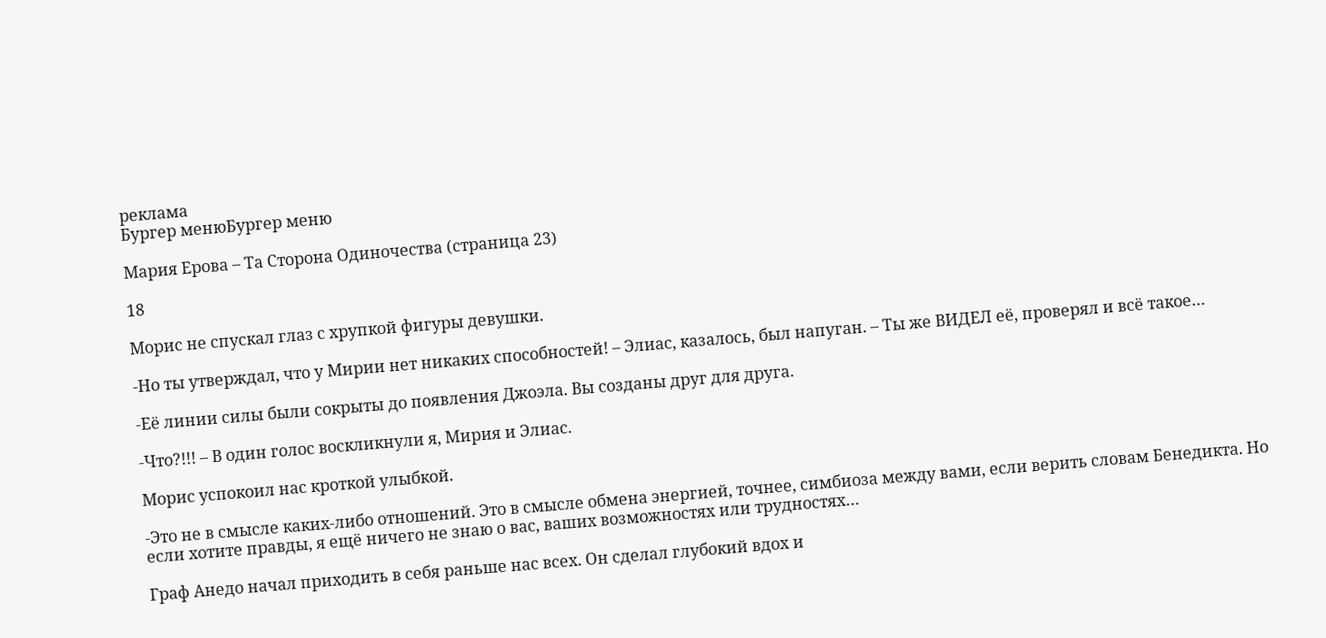реклама
Бургер менюБургер меню

Мария Ерова – Та Сторона Одиночества (страница 23)

18

Морис не спускал глаз с хрупкой фигуры девушки.

-Но ты утверждал, что у Мирии нет никаких способностей! – Элиас, казалось, был напуган. – Ты же ВИДЕЛ её, проверял и всё такое…

-Её линии силы были сокрыты до появления Джоэла. Вы созданы друг для друга.

-Что?!!! – В один голос воскликнули я, Мирия и Элиас.

Морис успокоил нас кроткой улыбкой.

-Это не в смысле каких-либо отношений. Это в смысле обмена энергией, точнее, симбиоза между вами, если верить словам Бенедикта. Но если хотите правды, я ещё ничего не знаю о вас, ваших возможностях или трудностях…

Граф Анедо начал приходить в себя раньше нас всех. Он сделал глубокий вдох и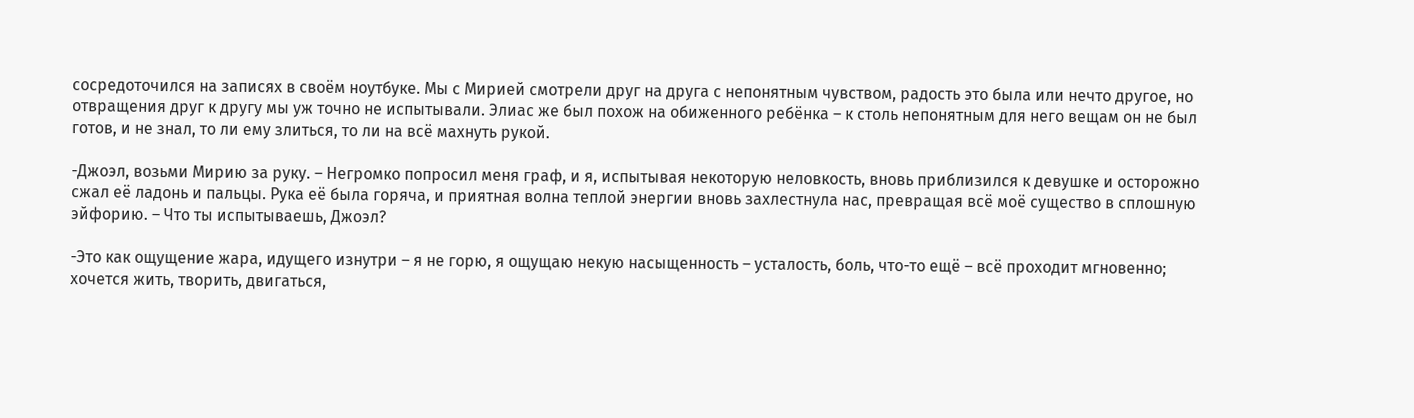сосредоточился на записях в своём ноутбуке. Мы с Мирией смотрели друг на друга с непонятным чувством, радость это была или нечто другое, но отвращения друг к другу мы уж точно не испытывали. Элиас же был похож на обиженного ребёнка – к столь непонятным для него вещам он не был готов, и не знал, то ли ему злиться, то ли на всё махнуть рукой.

-Джоэл, возьми Мирию за руку. – Негромко попросил меня граф, и я, испытывая некоторую неловкость, вновь приблизился к девушке и осторожно сжал её ладонь и пальцы. Рука её была горяча, и приятная волна теплой энергии вновь захлестнула нас, превращая всё моё существо в сплошную эйфорию. – Что ты испытываешь, Джоэл?

-Это как ощущение жара, идущего изнутри – я не горю, я ощущаю некую насыщенность – усталость, боль, что-то ещё – всё проходит мгновенно; хочется жить, творить, двигаться,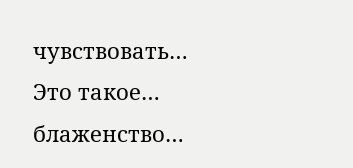чувствовать… Это такое… блаженство…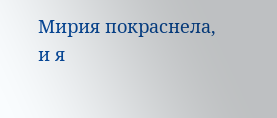Мирия покраснела, и я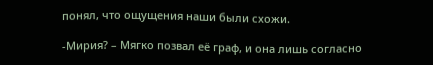понял, что ощущения наши были схожи.

-Мирия? – Мягко позвал её граф, и она лишь согласно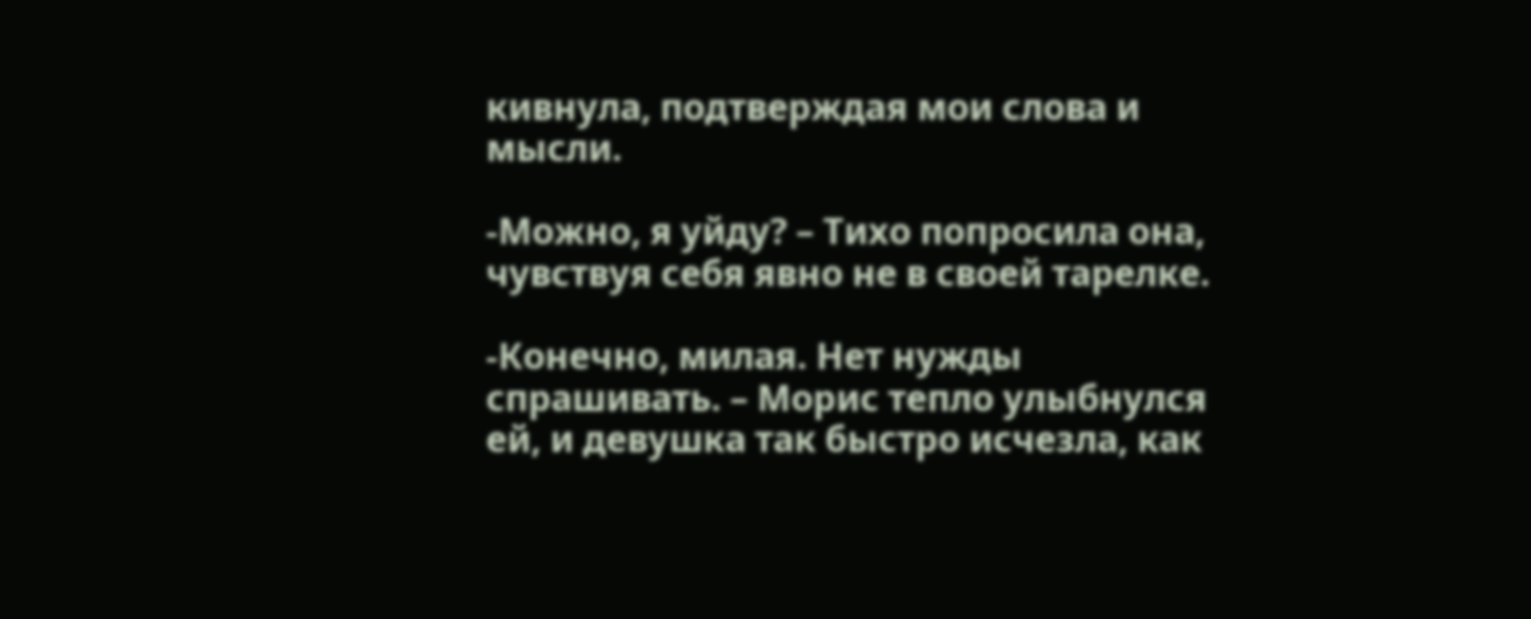кивнула, подтверждая мои слова и мысли.

-Можно, я уйду? – Тихо попросила она, чувствуя себя явно не в своей тарелке.

-Конечно, милая. Нет нужды спрашивать. – Морис тепло улыбнулся ей, и девушка так быстро исчезла, как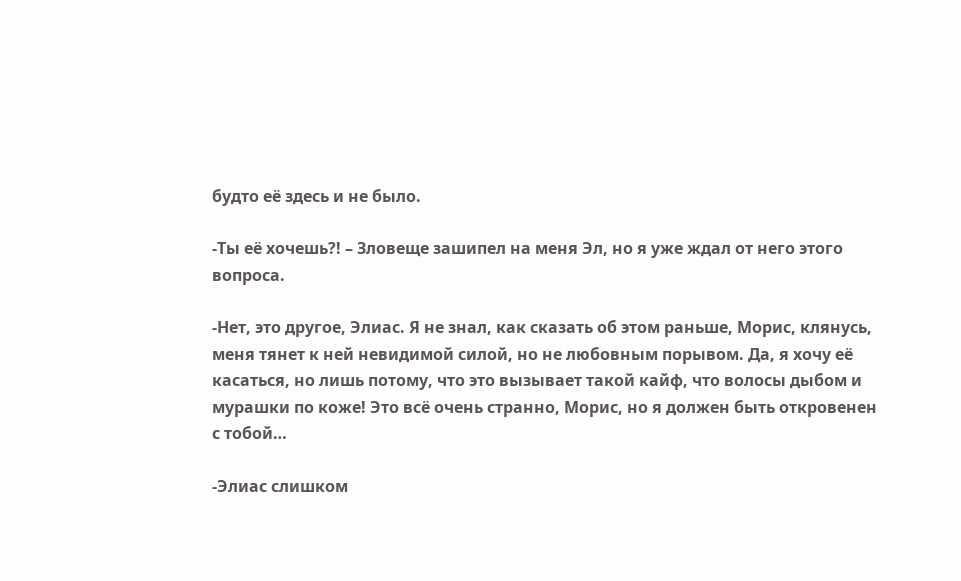будто её здесь и не было.

-Ты её хочешь?! – Зловеще зашипел на меня Эл, но я уже ждал от него этого вопроса.

-Нет, это другое, Элиас. Я не знал, как сказать об этом раньше, Морис, клянусь, меня тянет к ней невидимой силой, но не любовным порывом. Да, я хочу её касаться, но лишь потому, что это вызывает такой кайф, что волосы дыбом и мурашки по коже! Это всё очень странно, Морис, но я должен быть откровенен с тобой…

-Элиас слишком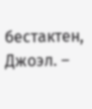бестактен, Джоэл. –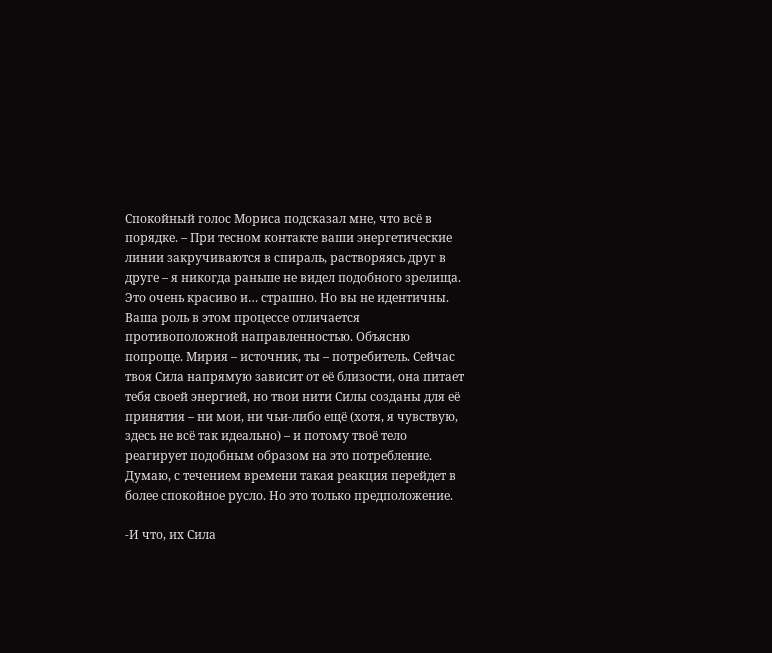Спокойный голос Мориса подсказал мне, что всё в порядке. – При тесном контакте ваши энергетические линии закручиваются в спираль, растворяясь друг в друге – я никогда раньше не видел подобного зрелища. Это очень красиво и… страшно. Но вы не идентичны. Ваша роль в этом процессе отличается противоположной направленностью. Объясню попроще. Мирия – источник, ты – потребитель. Сейчас твоя Сила напрямую зависит от её близости, она питает тебя своей энергией, но твои нити Силы созданы для её принятия – ни мои, ни чьи-либо ещё (хотя, я чувствую, здесь не всё так идеально) – и потому твоё тело реагирует подобным образом на это потребление. Думаю, с течением времени такая реакция перейдет в более спокойное русло. Но это только предположение.

-И что, их Сила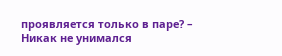проявляется только в паре? – Никак не унимался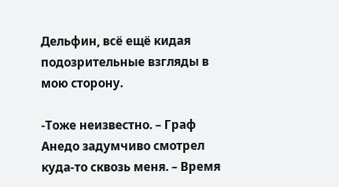Дельфин, всё ещё кидая подозрительные взгляды в мою сторону.

-Тоже неизвестно. – Граф Анедо задумчиво смотрел куда-то сквозь меня. – Время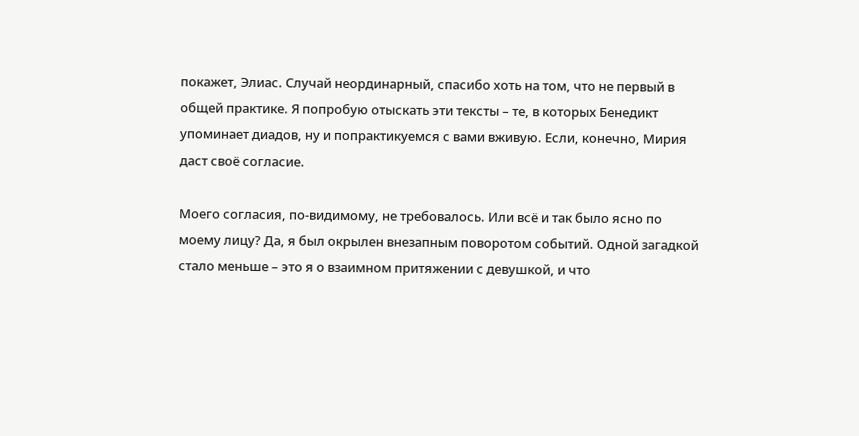покажет, Элиас. Случай неординарный, спасибо хоть на том, что не первый в общей практике. Я попробую отыскать эти тексты – те, в которых Бенедикт упоминает диадов, ну и попрактикуемся с вами вживую. Если, конечно, Мирия даст своё согласие.

Моего согласия, по-видимому, не требовалось. Или всё и так было ясно по моему лицу? Да, я был окрылен внезапным поворотом событий. Одной загадкой стало меньше – это я о взаимном притяжении с девушкой, и что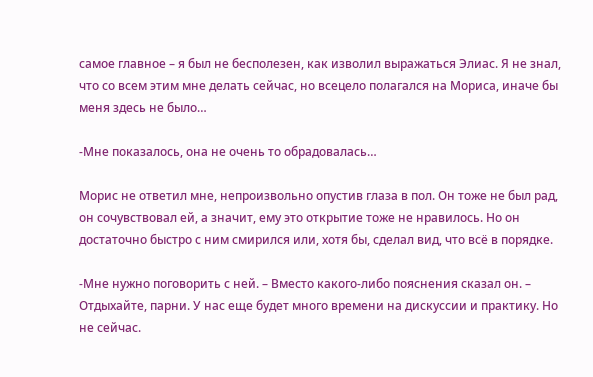самое главное – я был не бесполезен, как изволил выражаться Элиас. Я не знал, что со всем этим мне делать сейчас, но всецело полагался на Мориса, иначе бы меня здесь не было…

-Мне показалось, она не очень то обрадовалась…

Морис не ответил мне, непроизвольно опустив глаза в пол. Он тоже не был рад, он сочувствовал ей, а значит, ему это открытие тоже не нравилось. Но он достаточно быстро с ним смирился или, хотя бы, сделал вид, что всё в порядке.

-Мне нужно поговорить с ней. – Вместо какого-либо пояснения сказал он. – Отдыхайте, парни. У нас еще будет много времени на дискуссии и практику. Но не сейчас.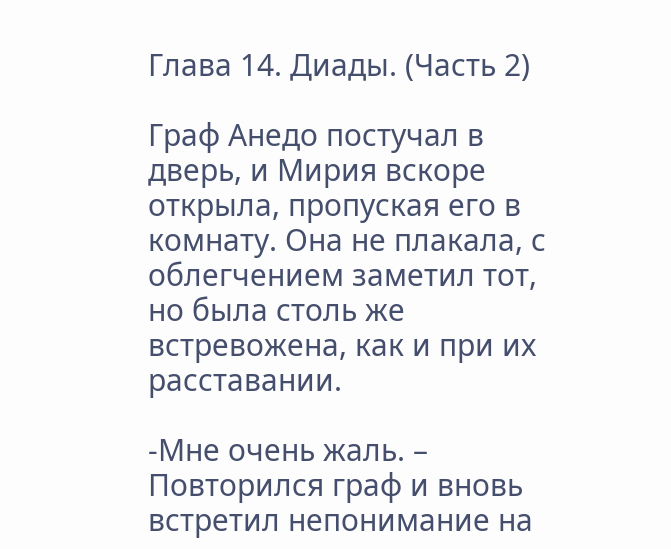Глава 14. Диады. (Часть 2)

Граф Анедо постучал в дверь, и Мирия вскоре открыла, пропуская его в комнату. Она не плакала, с облегчением заметил тот, но была столь же встревожена, как и при их расставании.

-Мне очень жаль. – Повторился граф и вновь встретил непонимание на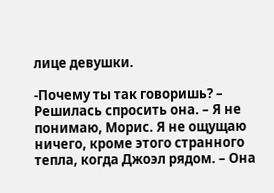лице девушки.

-Почему ты так говоришь? – Решилась спросить она. – Я не понимаю, Морис. Я не ощущаю ничего, кроме этого странного тепла, когда Джоэл рядом. – Она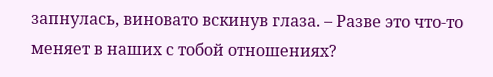запнулась, виновато вскинув глаза. – Разве это что-то меняет в наших с тобой отношениях?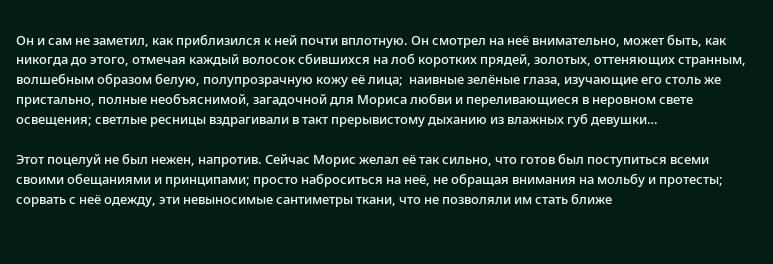Он и сам не заметил, как приблизился к ней почти вплотную. Он смотрел на неё внимательно, может быть, как никогда до этого, отмечая каждый волосок сбившихся на лоб коротких прядей, золотых, оттеняющих странным, волшебным образом белую, полупрозрачную кожу её лица;  наивные зелёные глаза, изучающие его столь же пристально, полные необъяснимой, загадочной для Мориса любви и переливающиеся в неровном свете освещения; светлые ресницы вздрагивали в такт прерывистому дыханию из влажных губ девушки…

Этот поцелуй не был нежен, напротив. Сейчас Морис желал её так сильно, что готов был поступиться всеми своими обещаниями и принципами; просто наброситься на неё, не обращая внимания на мольбу и протесты; сорвать с неё одежду, эти невыносимые сантиметры ткани, что не позволяли им стать ближе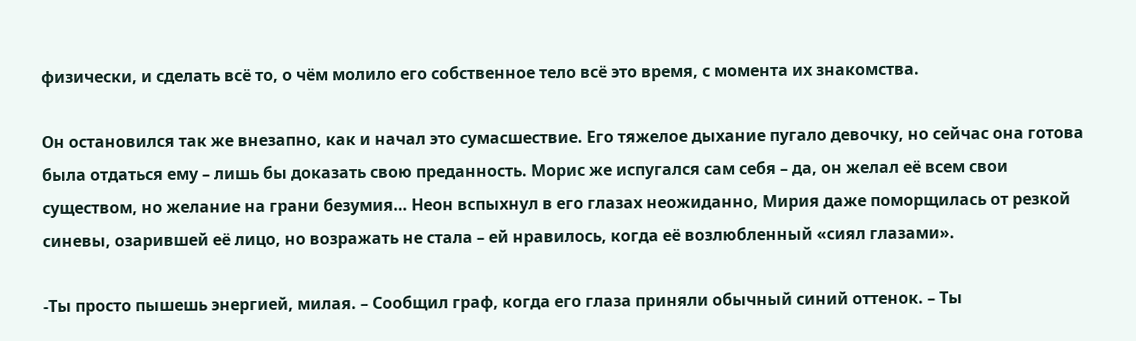физически, и сделать всё то, о чём молило его собственное тело всё это время, с момента их знакомства.

Он остановился так же внезапно, как и начал это сумасшествие. Его тяжелое дыхание пугало девочку, но сейчас она готова была отдаться ему – лишь бы доказать свою преданность. Морис же испугался сам себя – да, он желал её всем свои существом, но желание на грани безумия… Неон вспыхнул в его глазах неожиданно, Мирия даже поморщилась от резкой синевы, озарившей её лицо, но возражать не стала – ей нравилось, когда её возлюбленный «сиял глазами».

-Ты просто пышешь энергией, милая. – Сообщил граф, когда его глаза приняли обычный синий оттенок. – Ты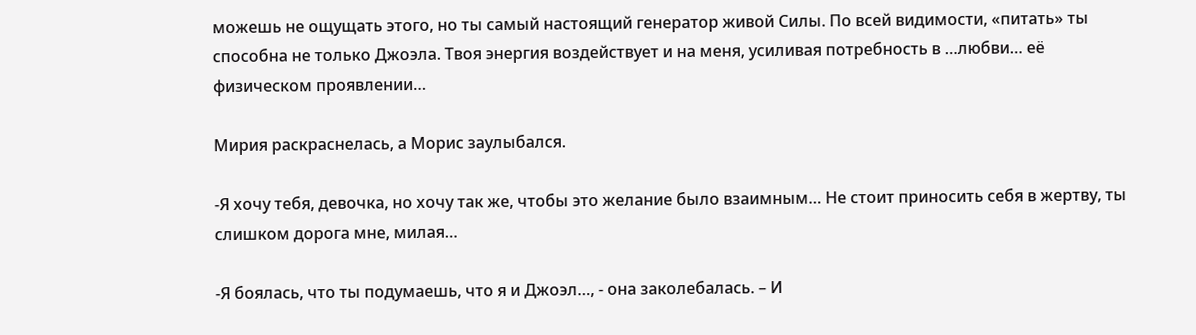можешь не ощущать этого, но ты самый настоящий генератор живой Силы. По всей видимости, «питать» ты способна не только Джоэла. Твоя энергия воздействует и на меня, усиливая потребность в …любви… её физическом проявлении…

Мирия раскраснелась, а Морис заулыбался.

-Я хочу тебя, девочка, но хочу так же, чтобы это желание было взаимным… Не стоит приносить себя в жертву, ты слишком дорога мне, милая…

-Я боялась, что ты подумаешь, что я и Джоэл…, - она заколебалась. – И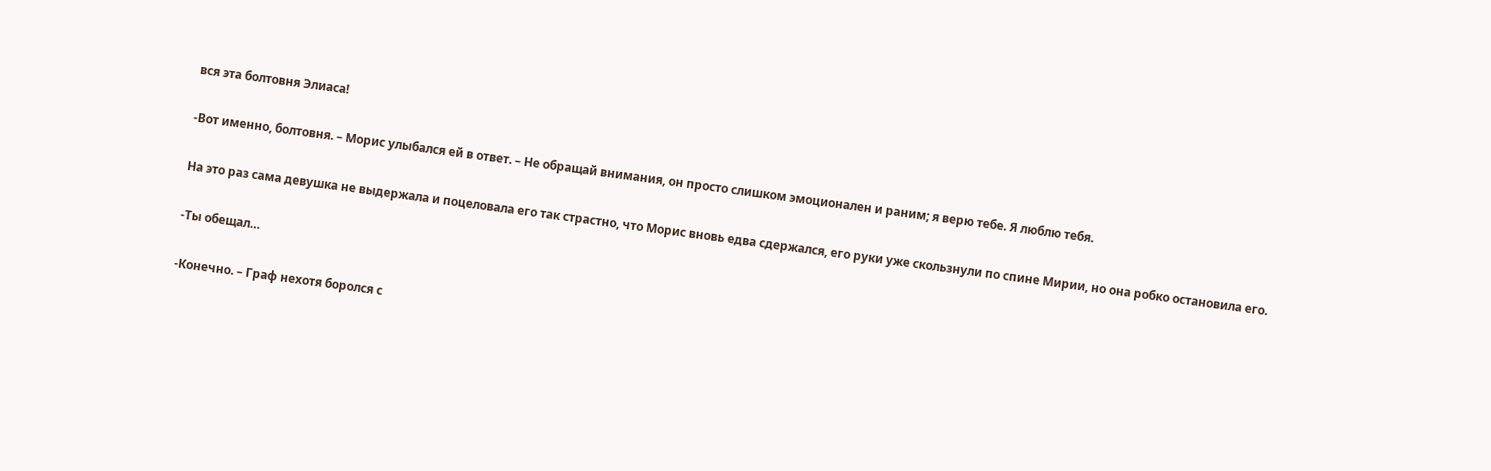вся эта болтовня Элиаса!

-Вот именно, болтовня. – Морис улыбался ей в ответ. – Не обращай внимания, он просто слишком эмоционален и раним; я верю тебе. Я люблю тебя.

На это раз сама девушка не выдержала и поцеловала его так страстно, что Морис вновь едва сдержался, его руки уже скользнули по спине Мирии, но она робко остановила его.

-Ты обещал…

-Конечно. – Граф нехотя боролся с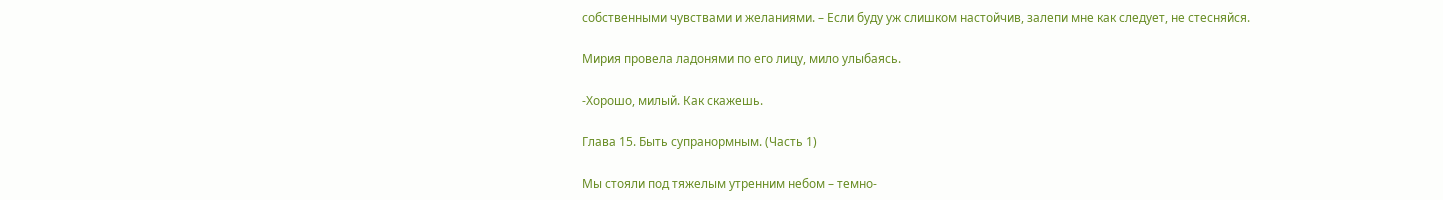собственными чувствами и желаниями. – Если буду уж слишком настойчив, залепи мне как следует, не стесняйся.

Мирия провела ладонями по его лицу, мило улыбаясь.

-Хорошо, милый. Как скажешь.

Глава 15. Быть супранормным. (Часть 1)

Мы стояли под тяжелым утренним небом – темно-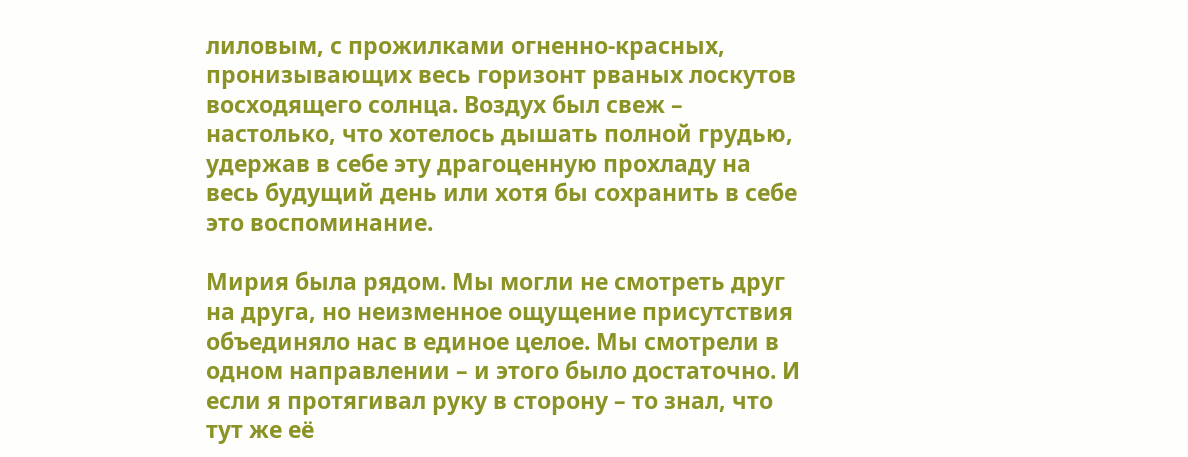лиловым, с прожилками огненно-красных, пронизывающих весь горизонт рваных лоскутов восходящего солнца. Воздух был свеж – настолько, что хотелось дышать полной грудью, удержав в себе эту драгоценную прохладу на весь будущий день или хотя бы сохранить в себе это воспоминание.

Мирия была рядом. Мы могли не смотреть друг на друга, но неизменное ощущение присутствия объединяло нас в единое целое. Мы смотрели в одном направлении – и этого было достаточно. И если я протягивал руку в сторону – то знал, что тут же её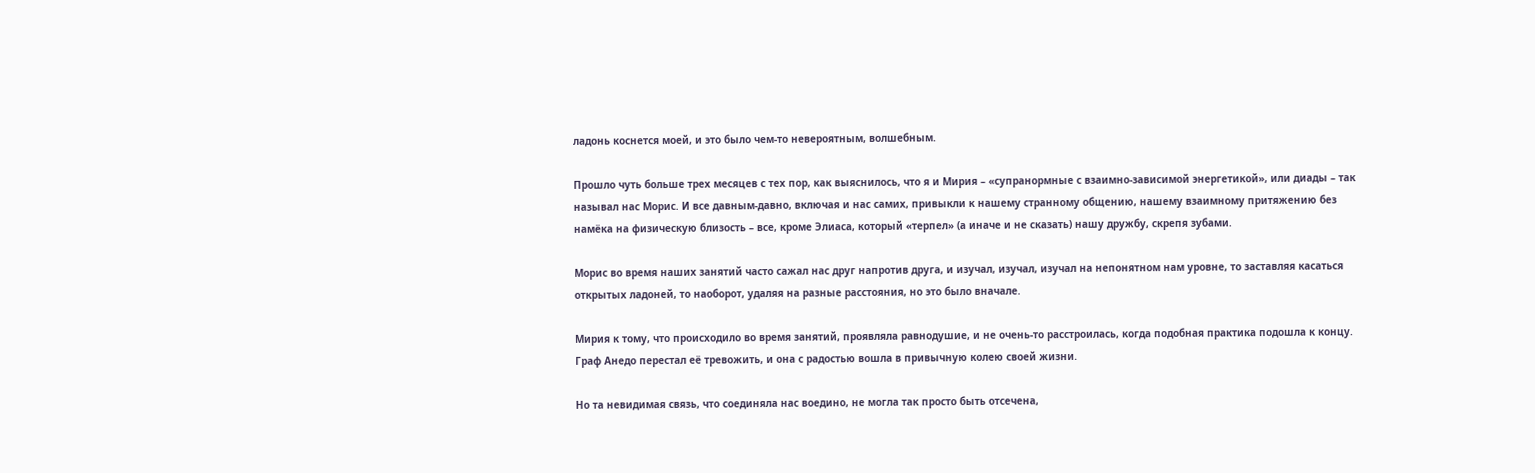ладонь коснется моей, и это было чем-то невероятным, волшебным.

Прошло чуть больше трех месяцев с тех пор, как выяснилось, что я и Мирия – «супранормные с взаимно-зависимой энергетикой», или диады – так называл нас Морис. И все давным-давно, включая и нас самих, привыкли к нашему странному общению, нашему взаимному притяжению без намёка на физическую близость – все, кроме Элиаса, который «терпел» (а иначе и не сказать) нашу дружбу, скрепя зубами.

Морис во время наших занятий часто сажал нас друг напротив друга, и изучал, изучал, изучал на непонятном нам уровне, то заставляя касаться открытых ладоней, то наоборот, удаляя на разные расстояния, но это было вначале.

Мирия к тому, что происходило во время занятий, проявляла равнодушие, и не очень-то расстроилась, когда подобная практика подошла к концу. Граф Анедо перестал её тревожить, и она с радостью вошла в привычную колею своей жизни.

Но та невидимая связь, что соединяла нас воедино, не могла так просто быть отсечена,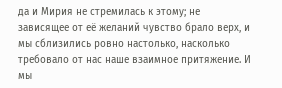да и Мирия не стремилась к этому; не зависящее от её желаний чувство брало верх, и мы сблизились ровно настолько, насколько требовало от нас наше взаимное притяжение. И мы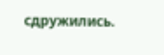сдружились.